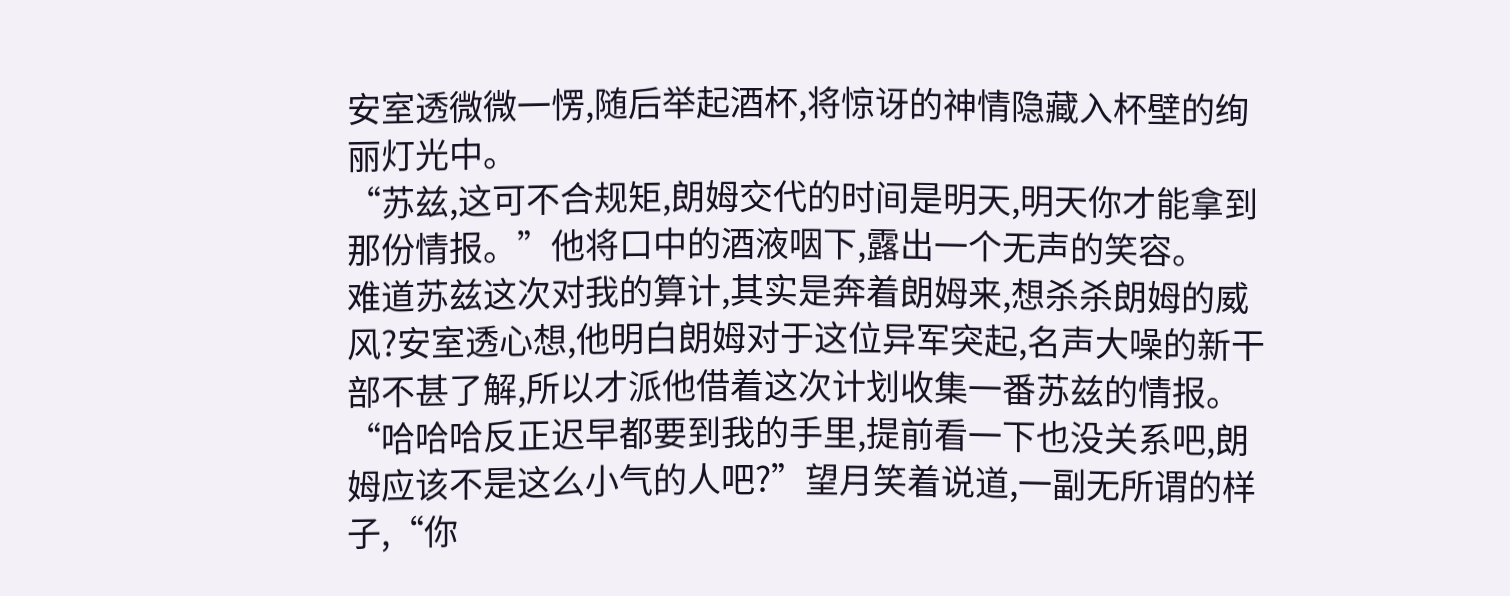安室透微微一愣,随后举起酒杯,将惊讶的神情隐藏入杯壁的绚丽灯光中。
“苏兹,这可不合规矩,朗姆交代的时间是明天,明天你才能拿到那份情报。”他将口中的酒液咽下,露出一个无声的笑容。
难道苏兹这次对我的算计,其实是奔着朗姆来,想杀杀朗姆的威风?安室透心想,他明白朗姆对于这位异军突起,名声大噪的新干部不甚了解,所以才派他借着这次计划收集一番苏兹的情报。
“哈哈哈反正迟早都要到我的手里,提前看一下也没关系吧,朗姆应该不是这么小气的人吧?”望月笑着说道,一副无所谓的样子,“你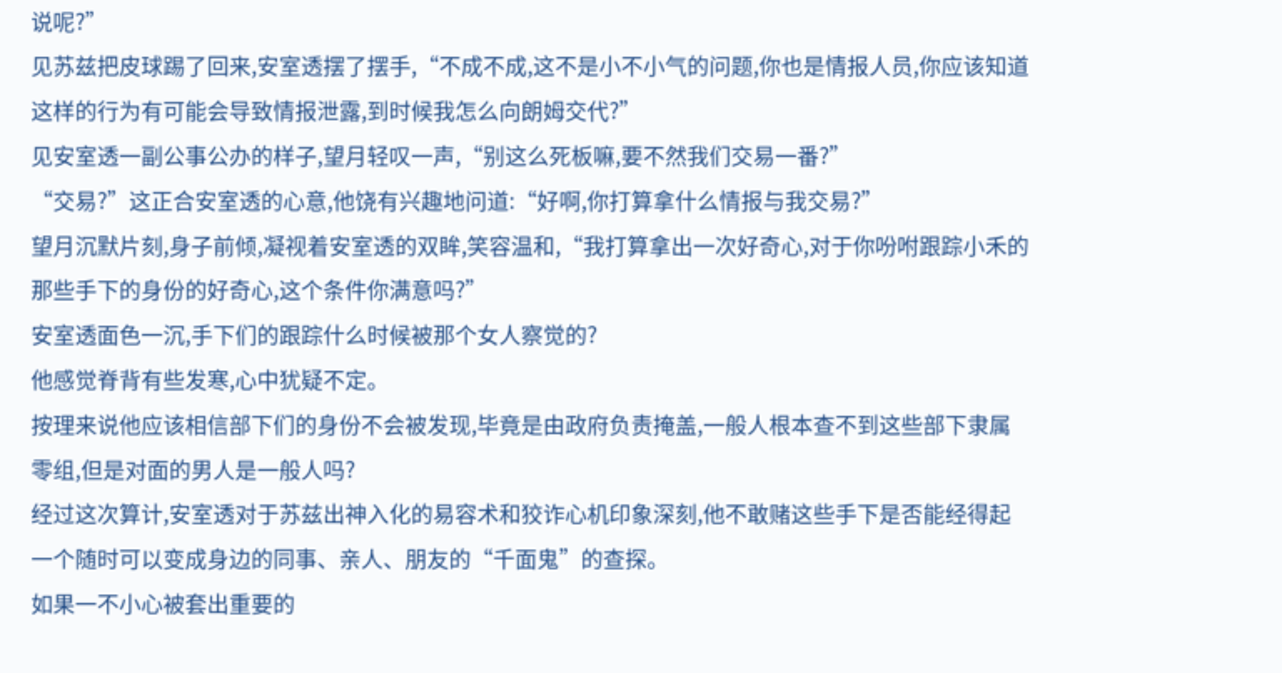说呢?”
见苏兹把皮球踢了回来,安室透摆了摆手,“不成不成,这不是小不小气的问题,你也是情报人员,你应该知道这样的行为有可能会导致情报泄露,到时候我怎么向朗姆交代?”
见安室透一副公事公办的样子,望月轻叹一声,“别这么死板嘛,要不然我们交易一番?”
“交易?”这正合安室透的心意,他饶有兴趣地问道:“好啊,你打算拿什么情报与我交易?”
望月沉默片刻,身子前倾,凝视着安室透的双眸,笑容温和,“我打算拿出一次好奇心,对于你吩咐跟踪小禾的那些手下的身份的好奇心,这个条件你满意吗?”
安室透面色一沉,手下们的跟踪什么时候被那个女人察觉的?
他感觉脊背有些发寒,心中犹疑不定。
按理来说他应该相信部下们的身份不会被发现,毕竟是由政府负责掩盖,一般人根本查不到这些部下隶属零组,但是对面的男人是一般人吗?
经过这次算计,安室透对于苏兹出神入化的易容术和狡诈心机印象深刻,他不敢赌这些手下是否能经得起一个随时可以变成身边的同事、亲人、朋友的“千面鬼”的查探。
如果一不小心被套出重要的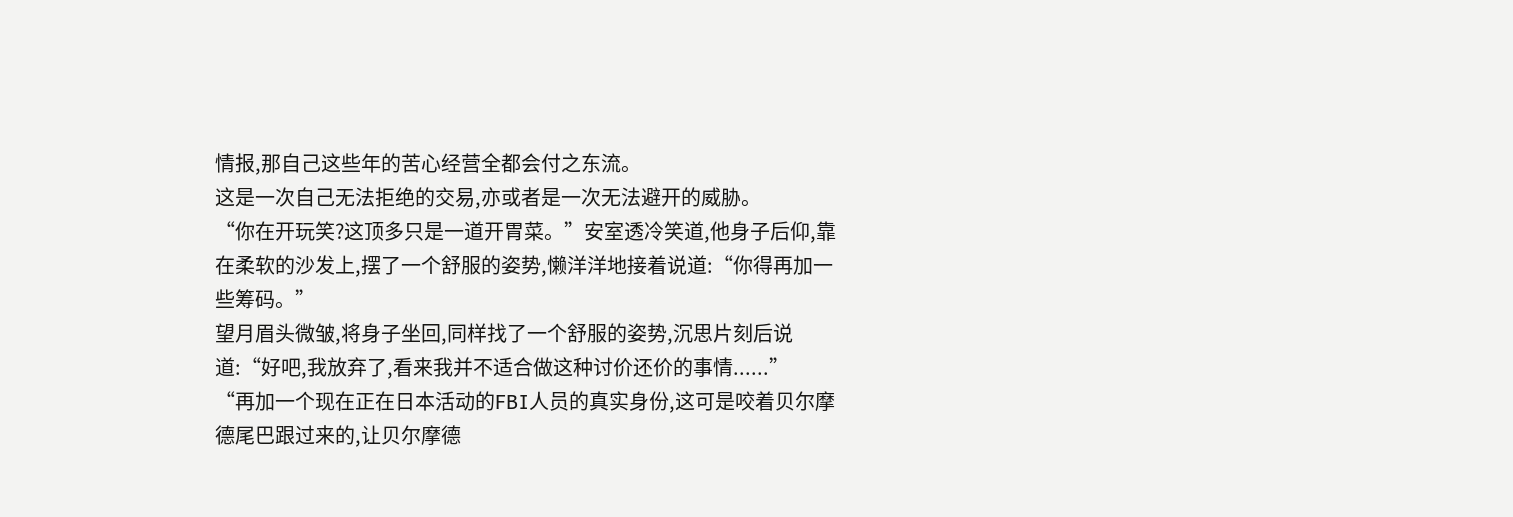情报,那自己这些年的苦心经营全都会付之东流。
这是一次自己无法拒绝的交易,亦或者是一次无法避开的威胁。
“你在开玩笑?这顶多只是一道开胃菜。”安室透冷笑道,他身子后仰,靠在柔软的沙发上,摆了一个舒服的姿势,懒洋洋地接着说道:“你得再加一些筹码。”
望月眉头微皱,将身子坐回,同样找了一个舒服的姿势,沉思片刻后说道:“好吧,我放弃了,看来我并不适合做这种讨价还价的事情......”
“再加一个现在正在日本活动的FBI人员的真实身份,这可是咬着贝尔摩德尾巴跟过来的,让贝尔摩德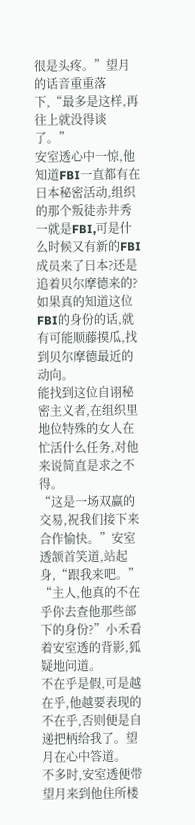很是头疼。”望月的话音重重落下,“最多是这样,再往上就没得谈了。”
安室透心中一惊,他知道FBI一直都有在日本秘密活动,组织的那个叛徒赤井秀一就是FBI,可是什么时候又有新的FBI成员来了日本?还是追着贝尔摩德来的?如果真的知道这位FBI的身份的话,就有可能顺藤摸瓜,找到贝尔摩德最近的动向。
能找到这位自诩秘密主义者,在组织里地位特殊的女人在忙活什么任务,对他来说简直是求之不得。
“这是一场双赢的交易,祝我们接下来合作愉快。”安室透颔首笑道,站起身,“跟我来吧。”
“主人,他真的不在乎你去查他那些部下的身份?”小禾看着安室透的背影,狐疑地问道。
不在乎是假,可是越在乎,他越要表现的不在乎,否则便是自递把柄给我了。望月在心中答道。
不多时,安室透便带望月来到他住所楼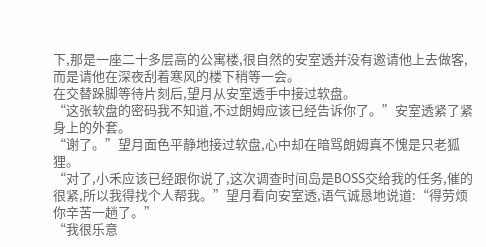下,那是一座二十多层高的公寓楼,很自然的安室透并没有邀请他上去做客,而是请他在深夜刮着寒风的楼下稍等一会。
在交替跺脚等待片刻后,望月从安室透手中接过软盘。
“这张软盘的密码我不知道,不过朗姆应该已经告诉你了。”安室透紧了紧身上的外套。
“谢了。”望月面色平静地接过软盘,心中却在暗骂朗姆真不愧是只老狐狸。
“对了,小禾应该已经跟你说了,这次调查时间岛是BOSS交给我的任务,催的很紧,所以我得找个人帮我。”望月看向安室透,语气诚恳地说道:“得劳烦你辛苦一趟了。”
“我很乐意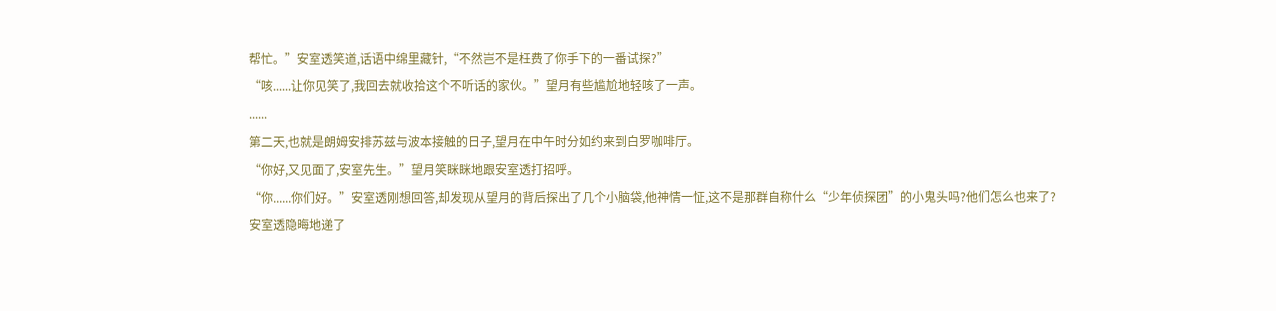帮忙。”安室透笑道,话语中绵里藏针,“不然岂不是枉费了你手下的一番试探?”
“咳......让你见笑了,我回去就收拾这个不听话的家伙。”望月有些尴尬地轻咳了一声。
......
第二天,也就是朗姆安排苏兹与波本接触的日子,望月在中午时分如约来到白罗咖啡厅。
“你好,又见面了,安室先生。”望月笑眯眯地跟安室透打招呼。
“你......你们好。”安室透刚想回答,却发现从望月的背后探出了几个小脑袋,他神情一怔,这不是那群自称什么“少年侦探团”的小鬼头吗?他们怎么也来了?
安室透隐晦地递了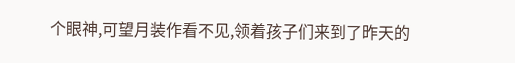个眼神,可望月装作看不见,领着孩子们来到了昨天的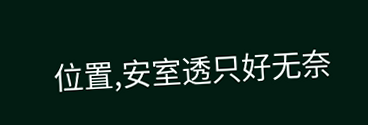位置,安室透只好无奈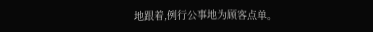地跟着,例行公事地为顾客点单。